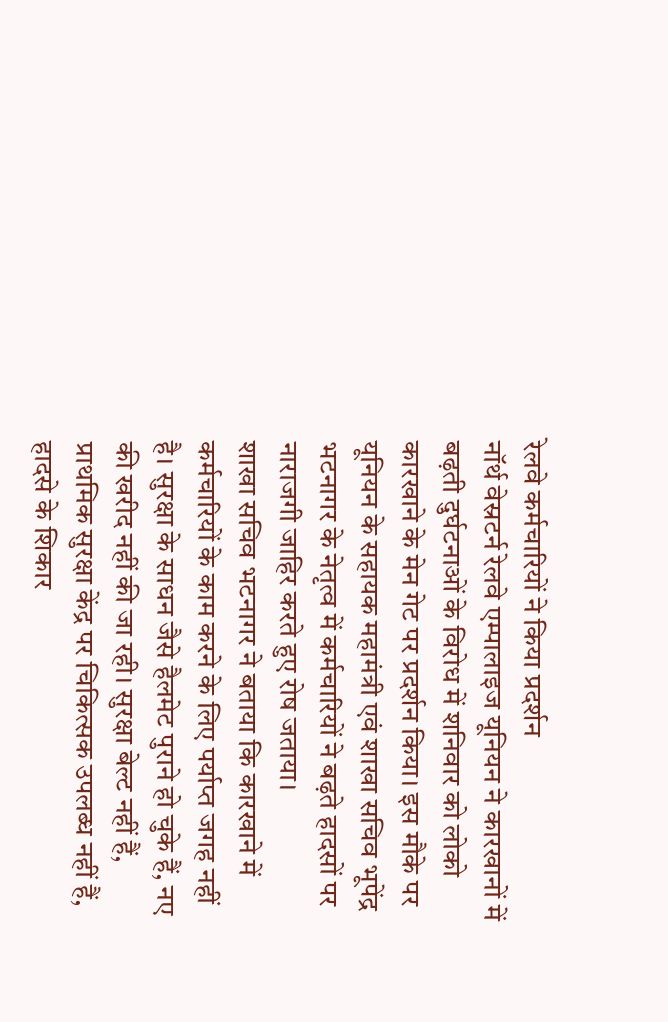रेलवे कर्मचारियों ने किया प्रदर्शन
नॉर्थ वेस्रटर्न रेलवे एम्पालाइज यूनियन ने कारखानों में बढ़ती दुर्घटनाओं के विरोध में शनिवार को लोको कारखाने के मेन गेट पर प्रदर्शन किया। इस मौके पर यूनियन के सहायक महामंत्री एवं शाखा सचिव भूपेंद्र भटनागर के नेतृत्व में कर्मचारियों ने बढ़ते हादसों पर नाराजगी जाहिर करते हुए रोष जताया।
शाखा सचिव भटनागर ने बताया कि कारखाने में कर्मचारियों के काम करने के लिए पर्याप्त जगह नहीं है। सुरक्षा के साधन जैसे हैलमेट पुराने हो चुके हैं, नए की खरीद नहीं की जा रही। सुरक्षा बेल्ट नहीं हैं, प्राथमिक सुरक्षा केंद्र पर चिकित्सक उपलब्ध नहीं हैं, हादसे के शिकार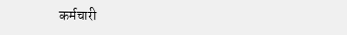कर्मचारी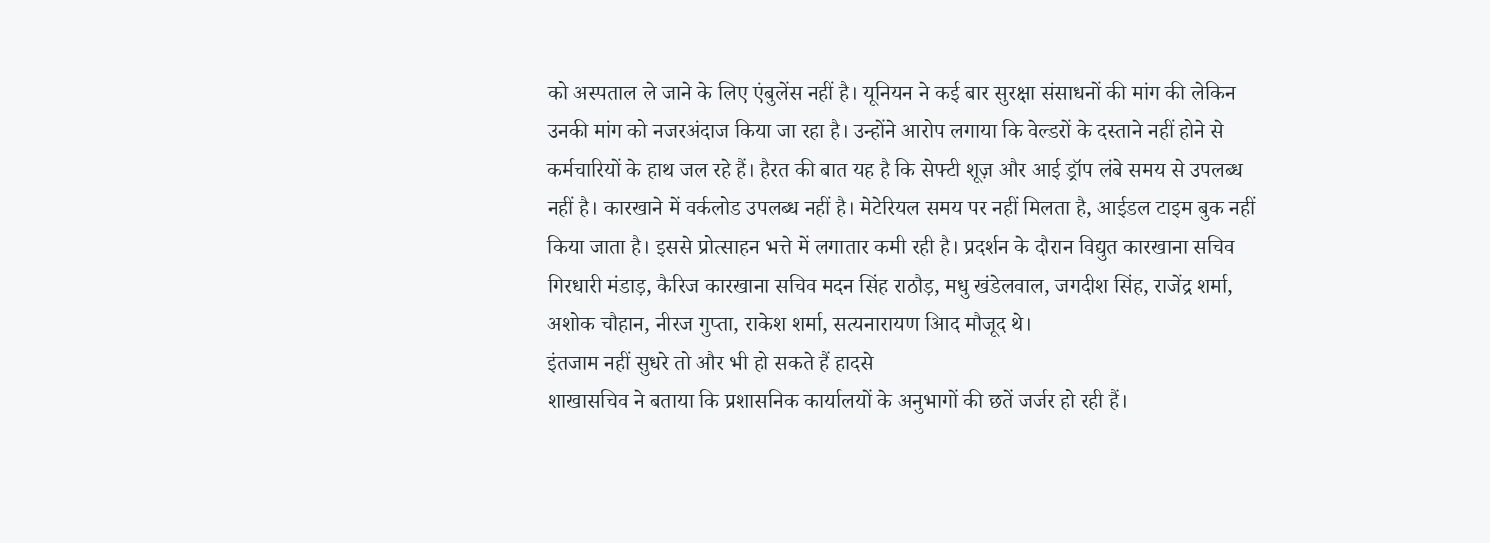को अस्पताल ले जाने के लिए एंबुलेंस नहीं है। यूनियन ने कई बार सुरक्षा संसाधनों की मांग की लेकिन उनकी मांग को नजरअंदाज किया जा रहा है। उन्होंने आरोप लगाया कि वेल्डरों के दस्ताने नहीं होने से कर्मचारियों के हाथ जल रहे हैं। हैरत की बात यह है कि सेफ्टी शूज़ और आई ड्रॉप लंबे समय से उपलब्ध नहीं है। कारखाने में वर्कलोड उपलब्ध नहीं है। मेटेरियल समय पर नहीं मिलता है, आईडल टाइम बुक नहीं किया जाता है। इससे प्रोत्साहन भत्ते में लगातार कमी रही है। प्रदर्शन के दौरान विद्युत कारखाना सचिव गिरधारी मंडाड़, कैरिज कारखाना सचिव मदन सिंह राठौड़, मधु खंडेलवाल, जगदीश सिंह, राजेंद्र शर्मा, अशोक चौहान, नीरज गुप्ता, राकेश शर्मा, सत्यनारायण आिद मौजूद थे।
इंतजाम नहीं सुधरे तो और भी हो सकते हैं हादसे
शाखासचिव ने बताया कि प्रशासनिक कार्यालयों के अनुभागों की छतें जर्जर हो रही हैं।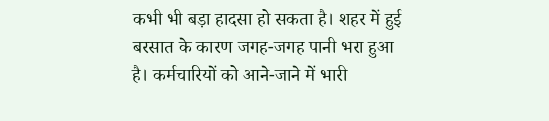कभी भी बड़ा हादसा हो सकता है। शहर में हुई बरसात के कारण जगह-जगह पानी भरा हुआ है। कर्मचारियों को आने-जाने में भारी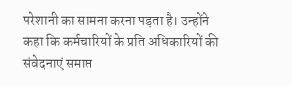परेशानी का सामना करना पड़ता है। उन्होंने कहा कि कर्मचारियों के प्रति अधिकारियों की संवेदनाएं समाप्त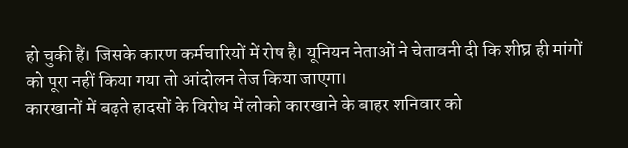हो चुकी हैं। जिसके कारण कर्मचारियों में रोष है। यूनियन नेताओं ने चेतावनी दी कि शीघ्र ही मांगों को पूरा नहीं किया गया तो आंदोलन तेज किया जाएगा।
कारखानों में बढ़ते हादसों के विरोध में लोको कारखाने के बाहर शनिवार को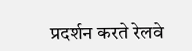प्रदर्शन करते रेलवे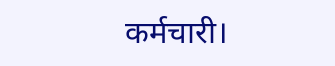कर्मचारी।